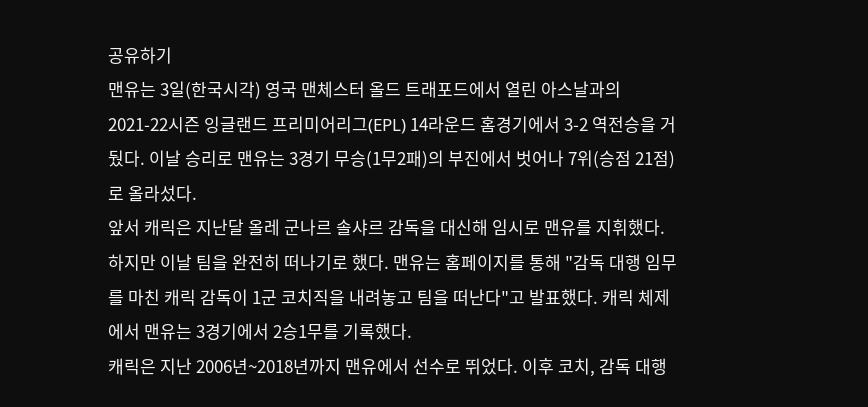공유하기
맨유는 3일(한국시각) 영국 맨체스터 올드 트래포드에서 열린 아스날과의 2021-22시즌 잉글랜드 프리미어리그(EPL) 14라운드 홈경기에서 3-2 역전승을 거뒀다. 이날 승리로 맨유는 3경기 무승(1무2패)의 부진에서 벗어나 7위(승점 21점)로 올라섰다.
앞서 캐릭은 지난달 올레 군나르 솔샤르 감독을 대신해 임시로 맨유를 지휘했다. 하지만 이날 팀을 완전히 떠나기로 했다. 맨유는 홈페이지를 통해 "감독 대행 임무를 마친 캐릭 감독이 1군 코치직을 내려놓고 팀을 떠난다"고 발표했다. 캐릭 체제에서 맨유는 3경기에서 2승1무를 기록했다.
캐릭은 지난 2006년~2018년까지 맨유에서 선수로 뛰었다. 이후 코치, 감독 대행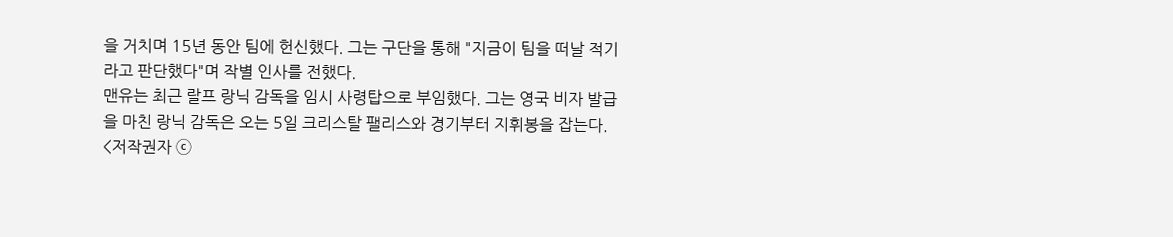을 거치며 15년 동안 팀에 헌신했다. 그는 구단을 통해 "지금이 팀을 떠날 적기라고 판단했다"며 작별 인사를 전했다.
맨유는 최근 랄프 랑닉 감독을 임시 사령탑으로 부임했다. 그는 영국 비자 발급을 마친 랑닉 감독은 오는 5일 크리스탈 팰리스와 경기부터 지휘봉을 잡는다.
<저작권자 ⓒ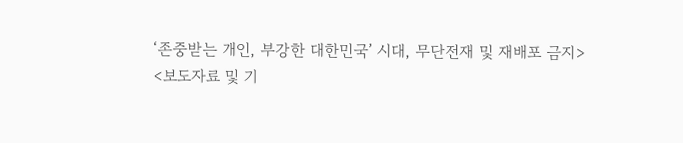‘존중받는 개인, 부강한 대한민국’ 시대, 무단전재 및 재배포 금지>
<보도자료 및 기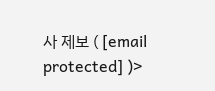사 제보 ( [email protected] )>